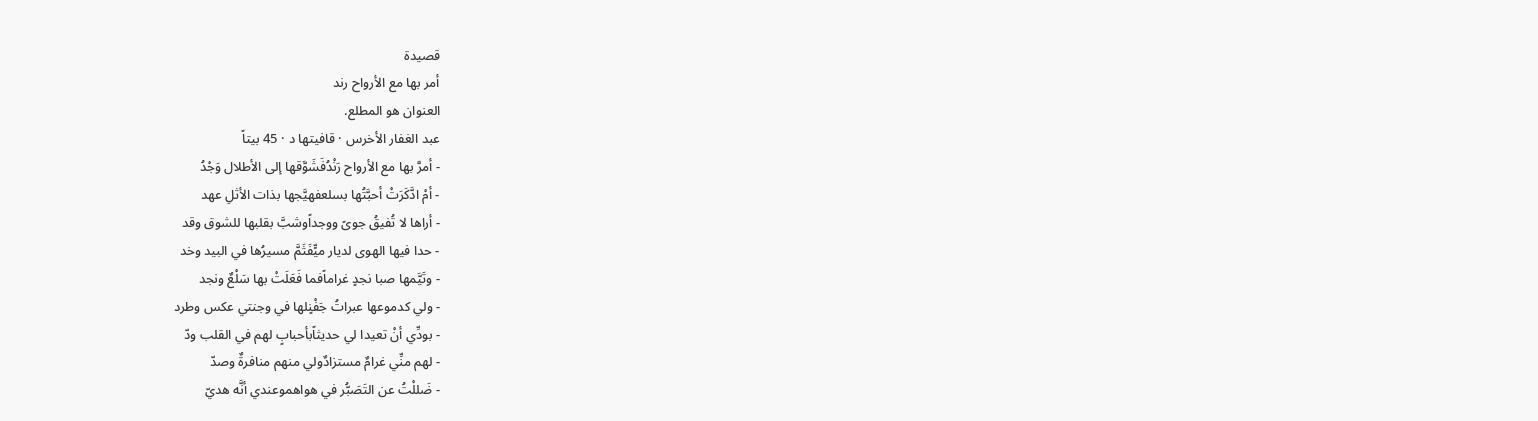قصيدة
أمر بها مع الأرواح رند
العنوان هو المطلع.
عبد الغفار الأخرس · قافيتها د · 45 بيتاً
- أمرَّ بها مع الأرواح رَنْدُفَشَوَّقها إلى الأطلال وَجْدُ
- أمْ ادَّكَرَتْ أحبَّتُها بسلعفهيَّجها بذات الأثلِ عهد
- أراها لا تُفيقُ جوىً ووجداًوشبَّ بقلبها للشوق وقد
- حدا فيها الهوى لديار ميٍّفَثَمَّ مسيرُها في البيد وخد
- وتَيَّمها صبا نجدٍ غراماًفما فَعَلَتْ بها سَلْعٌ ونجد
- ولي كدموعها عبراتُ جَفْنٍلها في وجنتي عكس وطرد
- بودِّي أنْ تعيدا لي حديثاًبأحبابٍ لهم في القلب ودّ
- لهم منِّي غرامٌ مستزادٌولي منهم منافرةٌ وصدّ
- ضَللْتُ عن التَصَبُّر في هواهموعندي أنَّه هديّ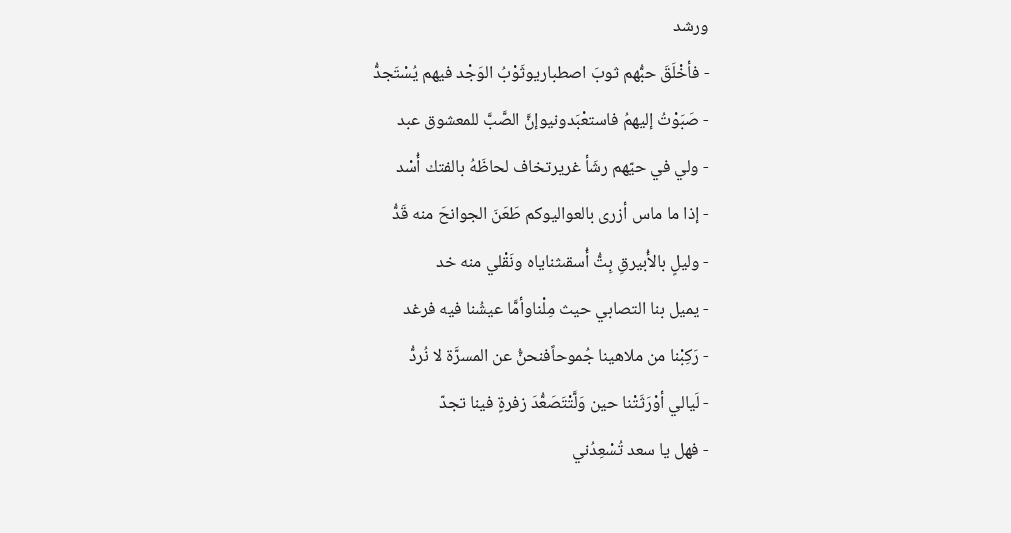ورشد
- فأخْلَقَ حبُّهم ثوبَ اصطباريوثَوْبُ الوَجْد فيهم يُسْتَجدُّ
- صَبَوْتُ إليهمُ فاستعْبَدونيوإنَّ الصَّبَّ للمعشوق عبد
- ولي في حيّهم رشَأ غريرتخاف لحاظَهُ بالفتك أُسْد
- إذا ما ماس أزرى بالعواليوكم طَعَنَ الجوانحَ منه قَدُّ
- وليلٍ بالأُبيرقِ بِتُّ أُسقىثناياه ونَقْلي منه خد
- يميل بنا التصابي حيث مِلْناوأمَّا عيشُنا فيه فرغد
- رَكِبْنا من ملاهينا جُموحاًفنحنُّ عن المسرَّة لا نُردُّ
- لَيالي أوْرَثَتْنا حين وَلَّتْتَصَعُّدَ زفرةٍ فينا تجدّ
- فهل يا سعد تُسْعِدُني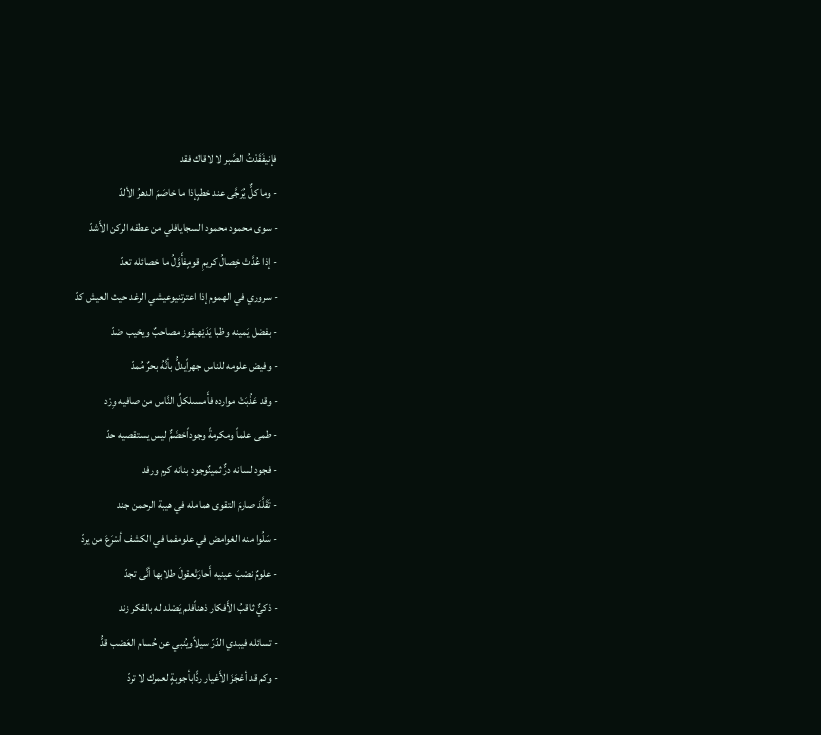فإنيفَقَدْتُ الصَّبر لا لاقاك فقد
- وما كلٌّ يُرَجَّى عند خطبٍإذا ما خاصَمَ الدهرُ الألدّ
- سوى محمود محمود السجايافلي من عطفه الركن الأَشدّ
- إذا عُدَّتْ خِصالُ كريمِ قومٍفأَوَّلُ ما خصائله تعدّ
- سروري في الهموم إذا اعترتنيوعيشي الرغد حيث العيش كدّ
- بفضل يَمينه وظبا يَدَيْهيفوز مصاحبٌ ويخيب ضدّ
- وفيض علومه للناس جهراًيدلُّ بأنَّهُ بحرٌ مُمدّ
- وقد عَذُبَتْ موارده فأَمسىلكلِّ النَّاس من صافيه وِرْد
- طمى علماً ومكرمةً وجوداًخضَمٌّ ليس يستقصيه حدّ
- فجود لسانه درٌّ ثمينٌوجود بنانه كرم ورفد
- تَقَلَّدَ صارمَ التقوى همامله في هيبة الرحمن جند
- سَلُوا منه الغوامض في علومفما في الكشف أسْرَعَ من يردّ
- علومٌ نصْبَ عينيه أَحارَتْعقولَ طلابها أنَّى تجدّ
- ذكيٌّ ثاقبُ الأَفكار ذهناًفلم يَصْلد له بالفكر زند
- تسائله فيبدي الدّرّ سيلاًويُنبي عن حُسام العَضب قدُّ
- وكم قد أعْجَزَ الأَغيار ردًّابأجوبةٍ لعمرك لا تردّ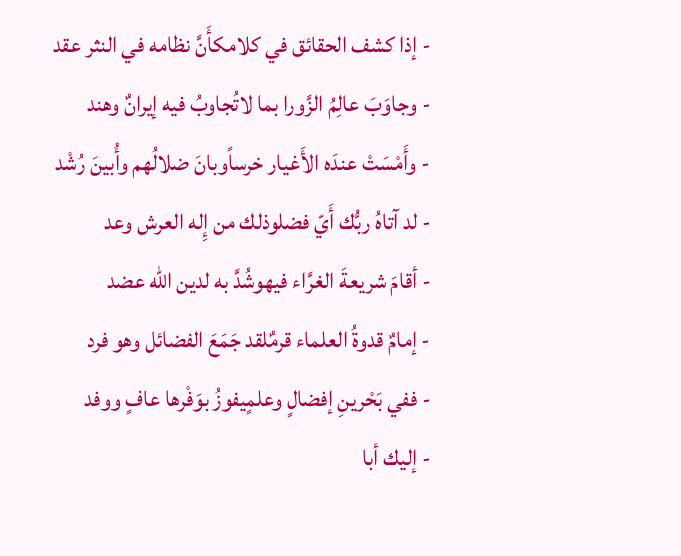- إذا كشف الحقائق في كلامكأَنَّ نظامه في النثر عقد
- وجاوَبَ عالِمُ الزَّورا بما لاتُجاوبُ فيه إيرانٌ وهند
- وأَمْسَتْ عندَه الأَغيار خرساًوبانَ ضلالُهم وأُبينَ رُشْد
- لد آتاهُ ربُّك أَيّ فضلوذلك من إِله العرش وعد
- أقامَ شريعةَ الغرَّاء فيهوشُدَّ به لدين الله عضد
- إمامٌ قدوةُ العلماء قرمٌلقد جَمَعَ الفضائل وهو فرد
- ففي بَحْرينِ إفضالٍ وعلمٍيفوزُ بوَفْرها عافٍ ووفد
- إليك أبا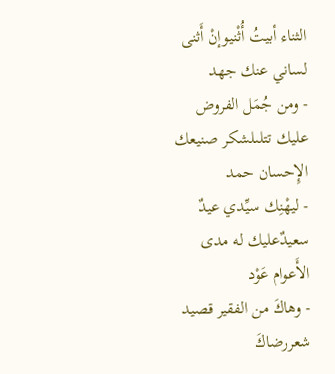الثناء أبيتُ أُثْنيوإنْ أَثنى لساني عنك جهد
- ومن جُمَل الفروض عليك تتلىلشكر صنيعك الإِحسان حمد
- ليهْنِك سيِّدي عيدٌ سعيدٌعليك له مدى الأَعوام عَوْد
- وهاكَ من الفقير قصيد شعررضاكَ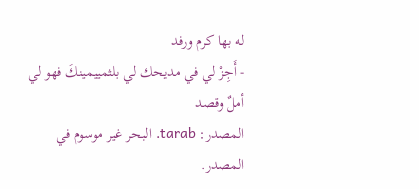له بها كرم ورفد
- أَجِزْ لي في مديحك لي بلثمييمينكَ فهو لي أملٌ وقصد
المصدر: tarab. البحر غير موسوم في المصدر.